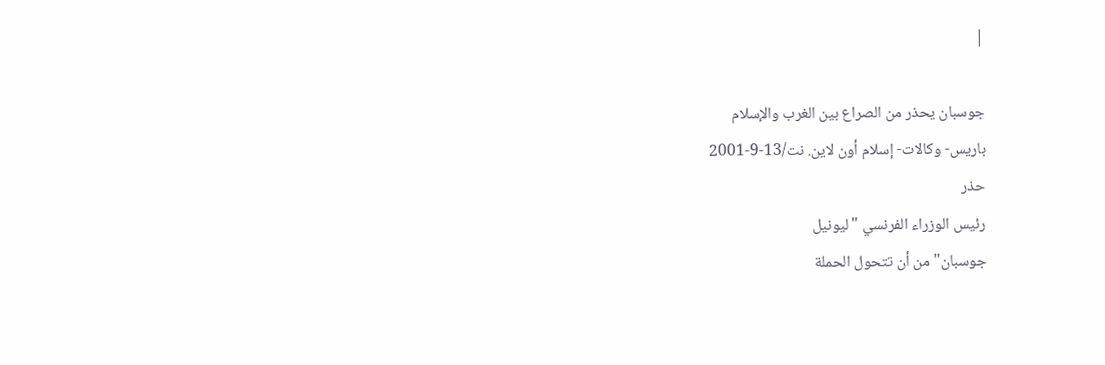|

جوسبان يحذر من الصراع بين الغرب والإسلام
باريس- وكالات- إسلام أون لاين. نت/13-9-2001
حذر
رئيس الوزراء الفرنسي "ليونيل
جوسبان" من أن تتحول الحملة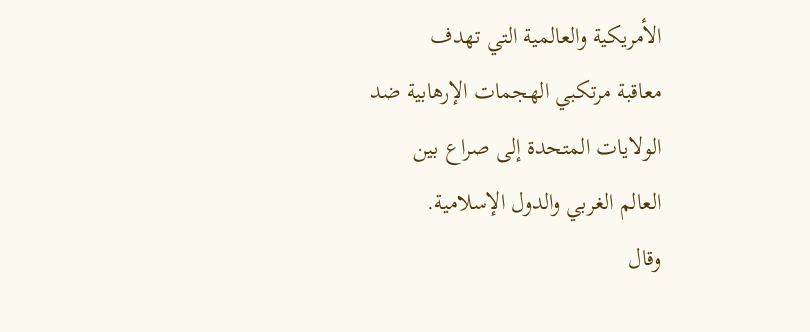الأمريكية والعالمية التي تهدف
معاقبة مرتكبي الهجمات الإرهابية ضد
الولايات المتحدة إلى صراع بين
العالم الغربي والدول الإسلامية.
وقال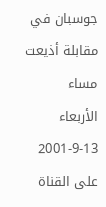جوسبان في مقابلة أذيعت مساء
الأربعاء 13-9-2001 على القناة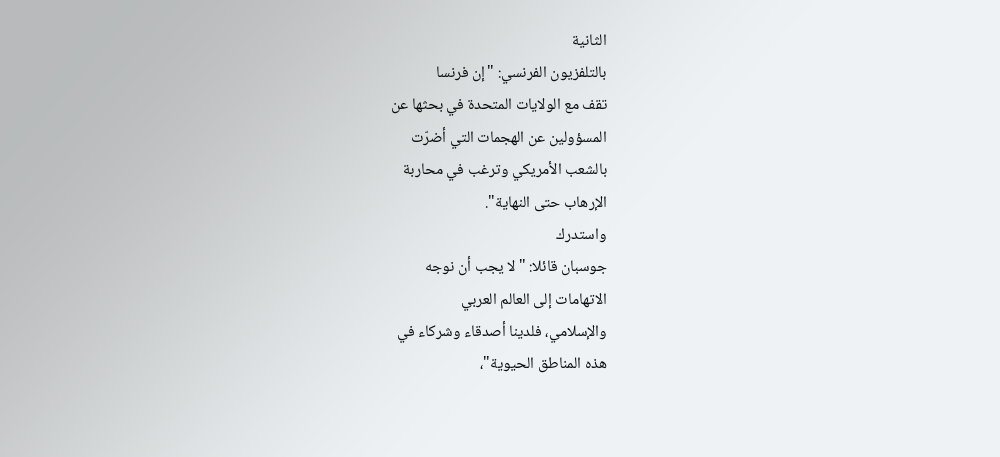الثانية
بالتلفزيون الفرنسي: "إن فرنسا
تقف مع الولايات المتحدة في بحثها عن
المسؤولين عن الهجمات التي أضرّت
بالشعب الأمريكي وترغب في محاربة
الإرهاب حتى النهاية".
واستدرك
جوسبان قائلا: "لا يجب أن نوجه
الاتهامات إلى العالم العربي
والإسلامي، فلدينا أصدقاء وشركاء في
هذه المناطق الحيوية"،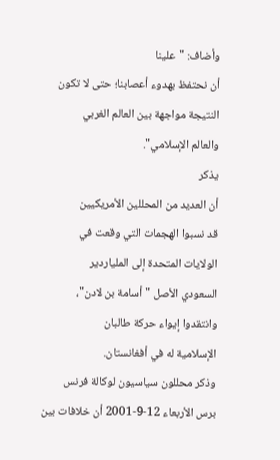وأضاف: "علينا
أن نحتفظ بهدوء أعصابنا؛ حتى لا تكون
النتيجة مواجهة بين العالم الغربي
والعالم الإسلامي".
يذكر
أن العديد من المحللين الأمريكيين
قد نسبوا الهجمات التي وقعت في
الولايات المتحدة إلى الملياردير
السعودي الأصل "أسامة بن لادن"،
وانتقدوا إيواء حركة طالبان
الإسلامية له في أفغانستان.
وذكر محللون سياسيون لوكالة فرنس
برس الأربعاء 12-9-2001 أن خلافات بين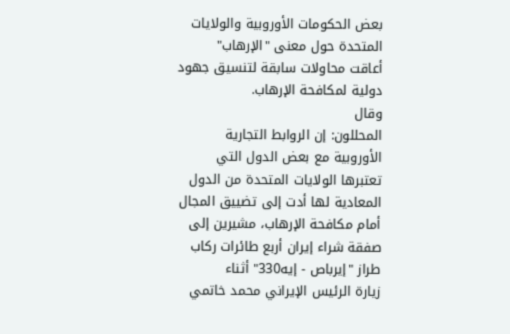بعض الحكومات الأوروبية والولايات
المتحدة حول معنى "الإرهاب"
أعاقت محاولات سابقة لتنسيق جهود
دولية لمكافحة الإرهاب.
وقال
المحللون: إن الروابط التجارية
الأوروبية مع بعض الدول التي
تعتبرها الولايات المتحدة من الدول
المعادية لها أدت إلى تضييق المجال
أمام مكافحة الإرهاب، مشيرين إلى
صفقة شراء إيران أربع طائرات ركاب
طراز "إيرباص - إيه330" أثناء
زيارة الرئيس الإيراني محمد خاتمي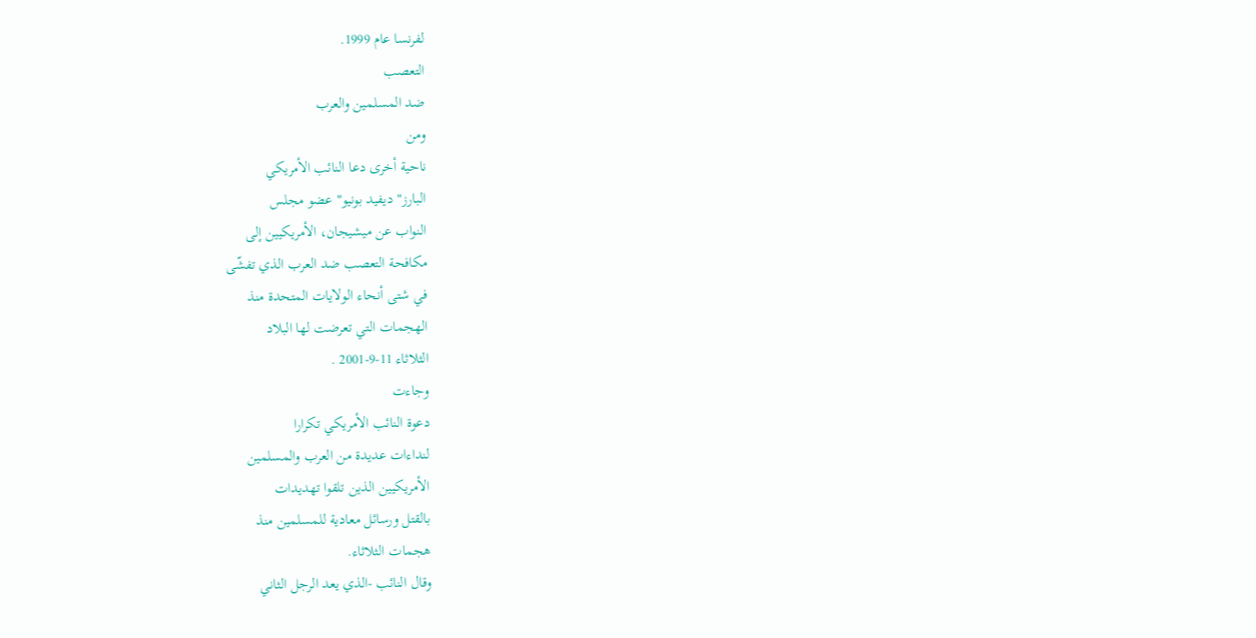لفرنسا عام 1999.
التعصب
ضد المسلمين والعرب
ومن
ناحية أخرى دعا النائب الأمريكي
البارز" ديفيد بونيو" عضو مجلس
النواب عن ميشيجان، الأمريكيين إلى
مكافحة التعصب ضد العرب الذي تفشّى
في شتى أنحاء الولايات المتحدة منذ
الهجمات التي تعرضت لها البلاد
الثلاثاء 11-9-2001 .
وجاءت
دعوة النائب الأمريكي تكرارا
لنداءات عديدة من العرب والمسلمين
الأمريكيين الذين تلقوا تهديدات
بالقتل ورسائل معادية للمسلمين منذ
هجمات الثلاثاء.
وقال النائب -الذي يعد الرجل الثاني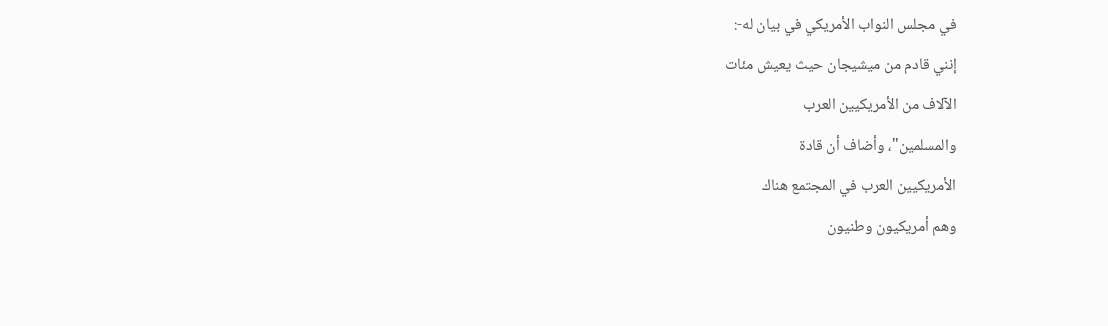في مجلس النواب الأمريكي في بيان له-:
إنني قادم من ميشيجان حيث يعيش مئات
الآلاف من الأمريكيين العرب
والمسلمين"، وأضاف أن قادة
الأمريكيين العرب في المجتمع هناك
وهم أمريكيون وطنيون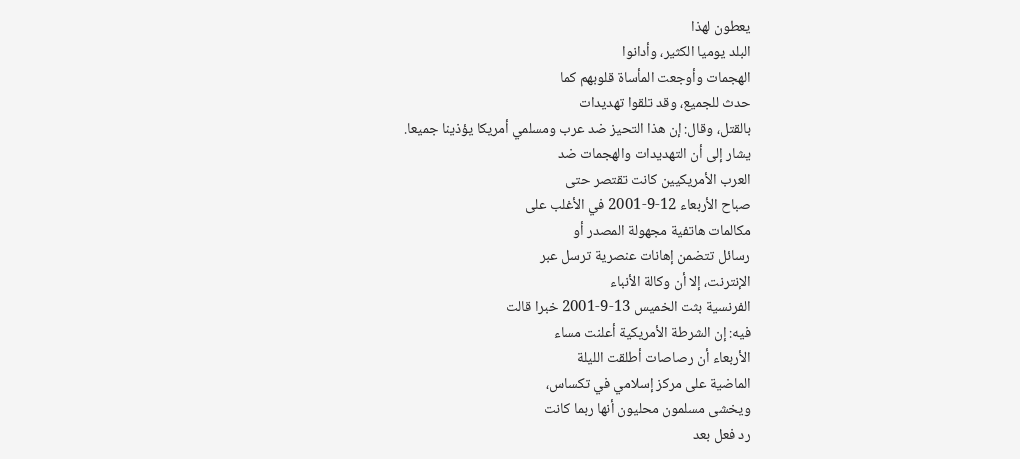يعطون لهذا
البلد يوميا الكثير، وأدانوا
الهجمات وأوجعت المأساة قلوبهم كما
حدث للجميع، وقد تلقوا تهديدات
بالقتل، وقال: إن هذا التحيز ضد عرب ومسلمي أمريكا يؤذينا جميعا.
يشار إلى أن التهديدات والهجمات ضد
العرب الأمريكيين كانت تقتصر حتى
صباح الأربعاء 12-9-2001 في الأغلب على
مكالمات هاتفية مجهولة المصدر أو
رسائل تتضمن إهانات عنصرية ترسل عبر
الإنترنت، إلا أن وكالة الأنباء
الفرنسية بثت الخميس 13-9-2001 خبرا قالت
فيه: إن الشرطة الأمريكية أعلنت مساء
الأربعاء أن رصاصات أطلقت الليلة
الماضية على مركز إسلامي في تكساس،
ويخشى مسلمون محليون أنها ربما كانت
رد فعل بعد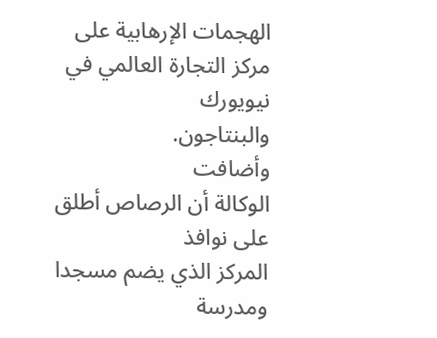الهجمات الإرهابية على
مركز التجارة العالمي في نيويورك
والبنتاجون.
وأضافت
الوكالة أن الرصاص أطلق على نوافذ
المركز الذي يضم مسجدا ومدرسة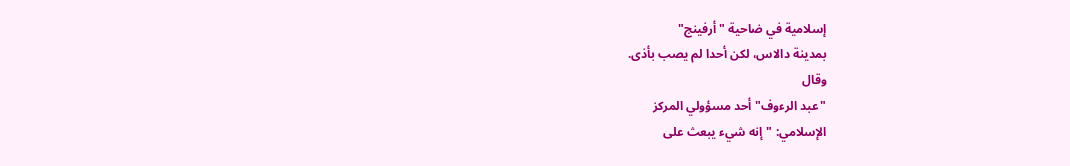إسلامية في ضاحية "أرفينج"
بمدينة دالاس، لكن أحدا لم يصب بأذى.
وقال
"عبد الرءوف" أحد مسؤولي المركز
الإسلامي: "إنه شيء يبعث على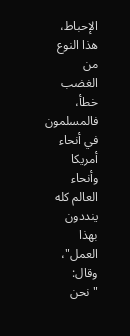الإحباط، هذا النوع من الغضب خطأ،
فالمسلمون في أنحاء أمريكا وأنحاء
العالم كله ينددون بهذا العمل"،
وقال: "نحن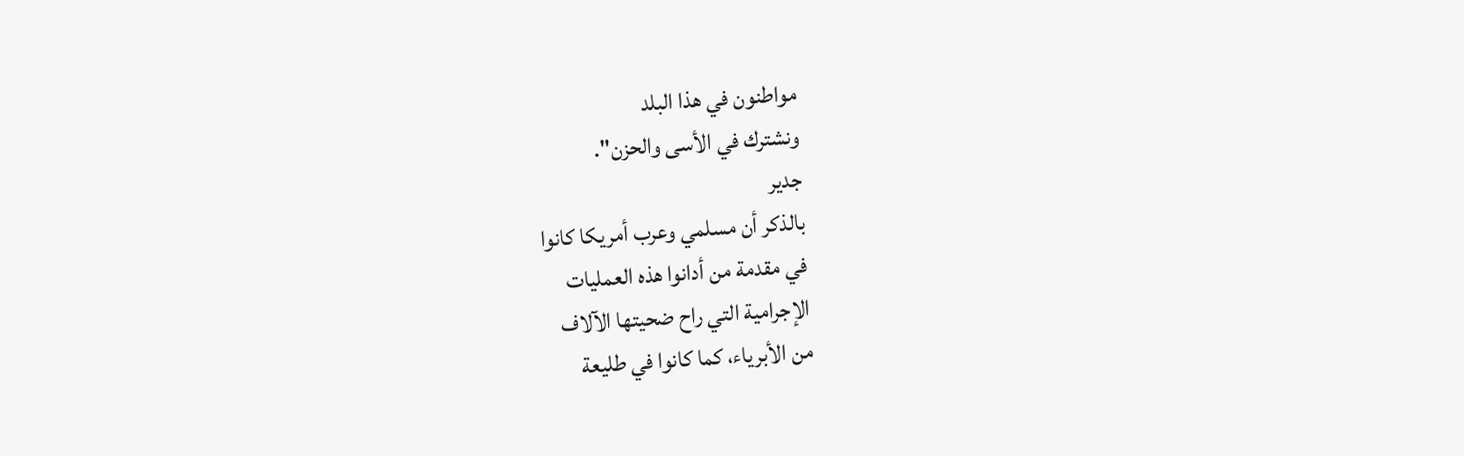مواطنون في هذا البلد
ونشترك في الأسى والحزن".
جدير
بالذكر أن مسلمي وعرب أمريكا كانوا
في مقدمة من أدانوا هذه العمليات
الإجرامية التي راح ضحيتها الآلاف
من الأبرياء، كما كانوا في طليعة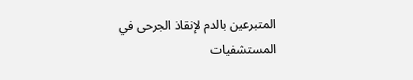المتبرعين بالدم لإنقاذ الجرحى في
المستشفيات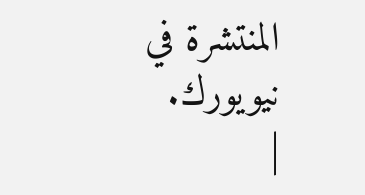المنتشرة في نيويورك.
|